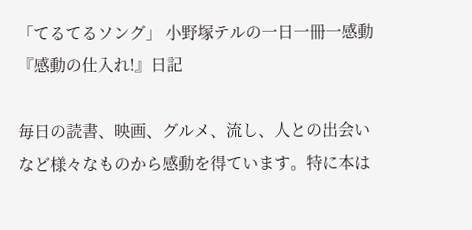「てるてるソング」 小野塚テルの一日一冊一感動『感動の仕入れ!』日記

毎日の読書、映画、グルメ、流し、人との出会いなど様々なものから感動を得ています。特に本は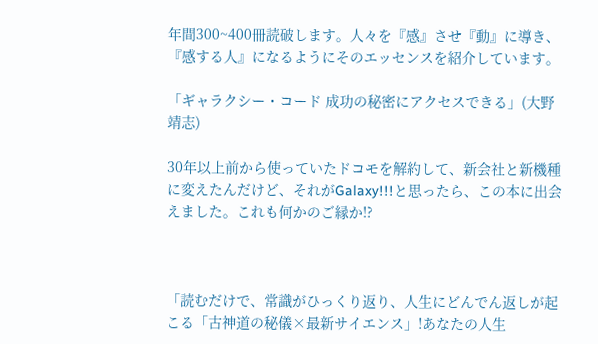年間300~400冊読破します。人々を『感』させ『動』に導き、『感する人』になるようにそのエッセンスを紹介しています。

「ギャラクシー・コード 成功の秘密にアクセスできる」(大野靖志)

30年以上前から使っていたドコモを解約して、新会社と新機種に変えたんだけど、それがGalaxy!!!と思ったら、この本に出会えました。これも何かのご縁か!?



「読むだけで、常識がひっくり返り、人生にどんでん返しが起こる「古神道の秘儀×最新サイエンス」!あなたの人生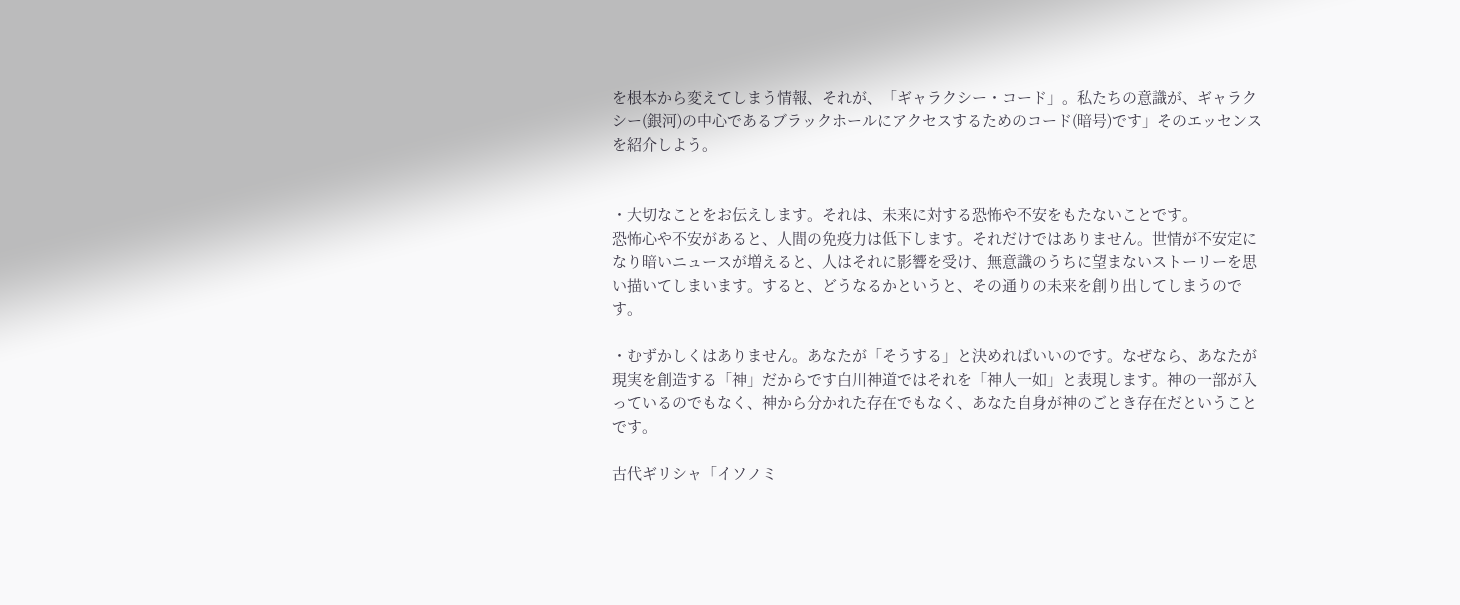を根本から変えてしまう情報、それが、「ギャラクシー・コード」。私たちの意識が、ギャラクシー(銀河)の中心であるブラックホールにアクセスするためのコード(暗号)です」そのエッセンスを紹介しよう。


・大切なことをお伝えします。それは、未来に対する恐怖や不安をもたないことです。
恐怖心や不安があると、人間の免疫力は低下します。それだけではありません。世情が不安定になり暗いニュースが増えると、人はそれに影響を受け、無意識のうちに望まないストーリーを思い描いてしまいます。すると、どうなるかというと、その通りの未来を創り出してしまうのです。

・むずかしくはありません。あなたが「そうする」と決めればいいのです。なぜなら、あなたが現実を創造する「神」だからです白川神道ではそれを「神人一如」と表現します。神の一部が入っているのでもなく、神から分かれた存在でもなく、あなた自身が神のごとき存在だということです。

古代ギリシャ「イソノミ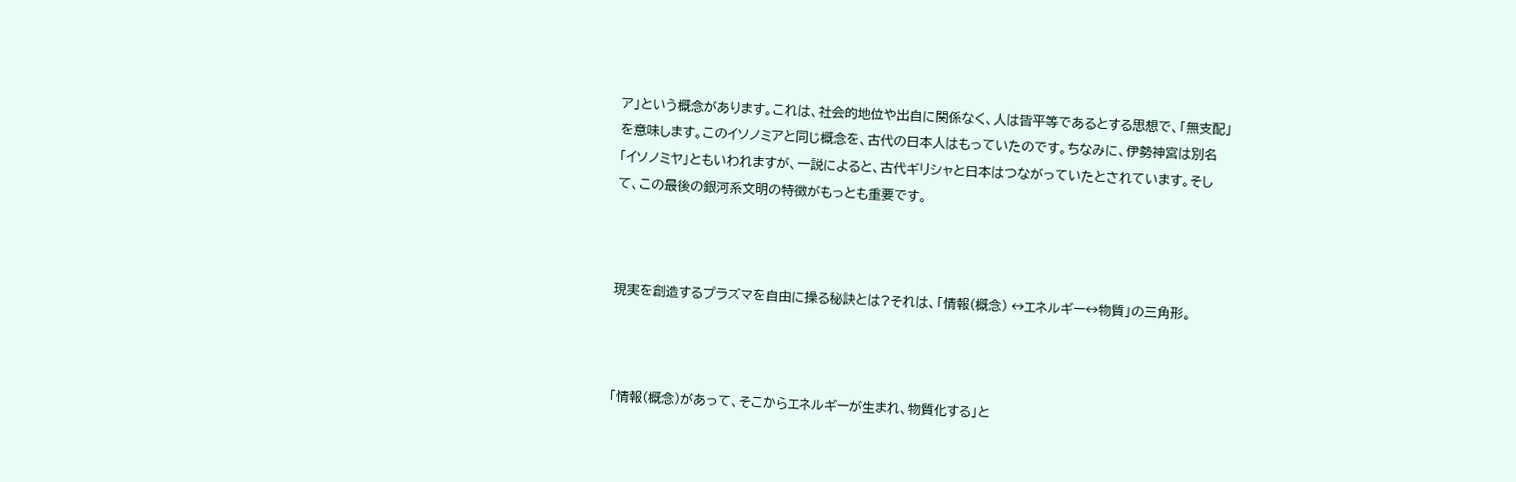ア」という概念があります。これは、社会的地位や出自に関係なく、人は皆平等であるとする思想で、「無支配」を意味します。このイソノミアと同じ概念を、古代の日本人はもっていたのです。ちなみに、伊勢神宮は別名「イソノミヤ」ともいわれますが、一説によると、古代ギリシャと日本はつながっていたとされています。そして、この最後の銀河系文明の特徴がもっとも重要です。



現実を創造するプラズマを自由に操る秘訣とは?それは、「情報(概念) ↔エネルギー↔物質」の三角形。



「情報(概念)があって、そこからエネルギーが生まれ、物質化する」と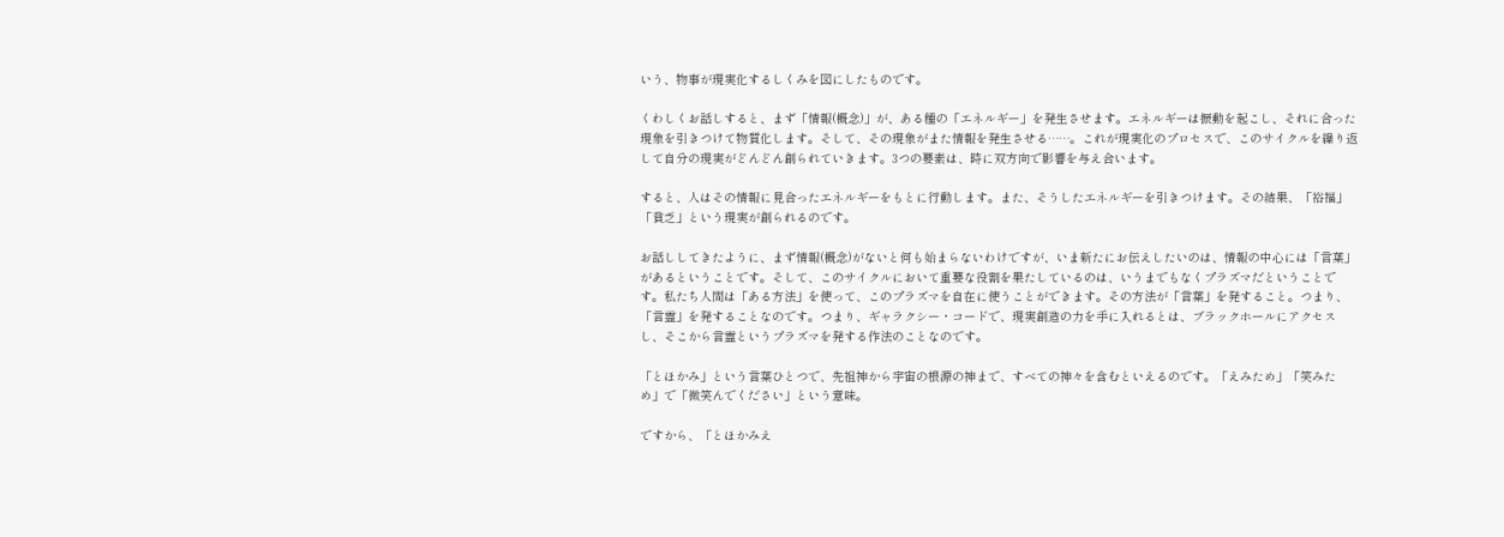いう、物事が現実化するしくみを図にしたものです。

くわしくお話しすると、まず「情報(概念)」が、ある種の「エネルギー」を発生させます。エネルギーは振動を起こし、それに合った現象を引きつけて物質化します。そして、その現象がまた情報を発生させる……。これが現実化のプロセスで、このサイクルを繰り返して自分の現実がどんどん創られていきます。3つの要素は、時に双方向で影響を与え合います。

すると、人はその情報に見合ったエネルギーをもとに行動します。また、そうしたエネルギーを引きつけます。その結果、「裕福」「貧乏」という現実が創られるのです。

お話ししてきたように、まず情報(概念)がないと何も始まらないわけですが、いま新たにお伝えしたいのは、情報の中心には「言葉」があるということです。そして、このサイクルにおいて重要な役割を果たしているのは、いうまでもなくプラズマだということです。私たち人間は「ある方法」を使って、このプラズマを自在に使うことができます。その方法が「言葉」を発すること。つまり、「言霊」を発することなのです。つまり、ギャラクシー・コードで、現実創造の力を手に入れるとは、ブラックホールにアクセスし、そこから言霊というプラズマを発する作法のことなのです。

「とほかみ」という言葉ひとつで、先祖神から宇宙の根源の神まで、すべての神々を含むといえるのです。「えみため」「笑みため」で「微笑んでください」という意味。

ですから、「とほかみえ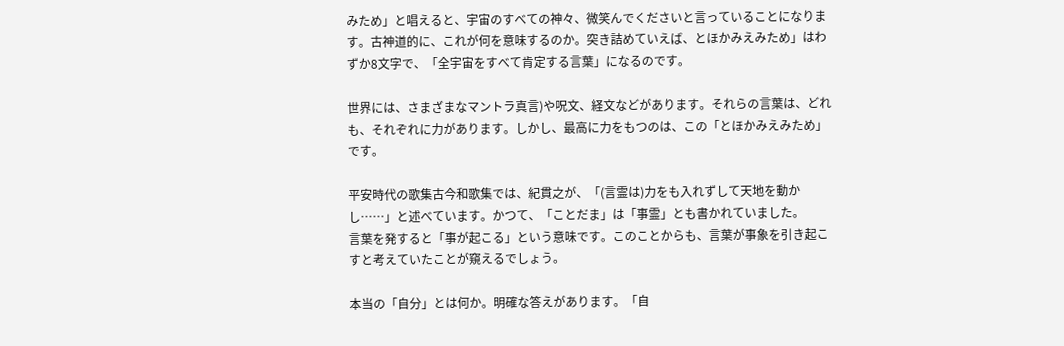みため」と唱えると、宇宙のすべての神々、微笑んでくださいと言っていることになります。古神道的に、これが何を意味するのか。突き詰めていえば、とほかみえみため」はわずか8文字で、「全宇宙をすべて肯定する言葉」になるのです。

世界には、さまざまなマントラ真言)や呪文、経文などがあります。それらの言葉は、どれも、それぞれに力があります。しかし、最高に力をもつのは、この「とほかみえみため」です。

平安時代の歌集古今和歌集では、紀貫之が、「(言霊は)力をも入れずして天地を動かし……」と述べています。かつて、「ことだま」は「事霊」とも書かれていました。
言葉を発すると「事が起こる」という意味です。このことからも、言葉が事象を引き起こすと考えていたことが窺えるでしょう。

本当の「自分」とは何か。明確な答えがあります。「自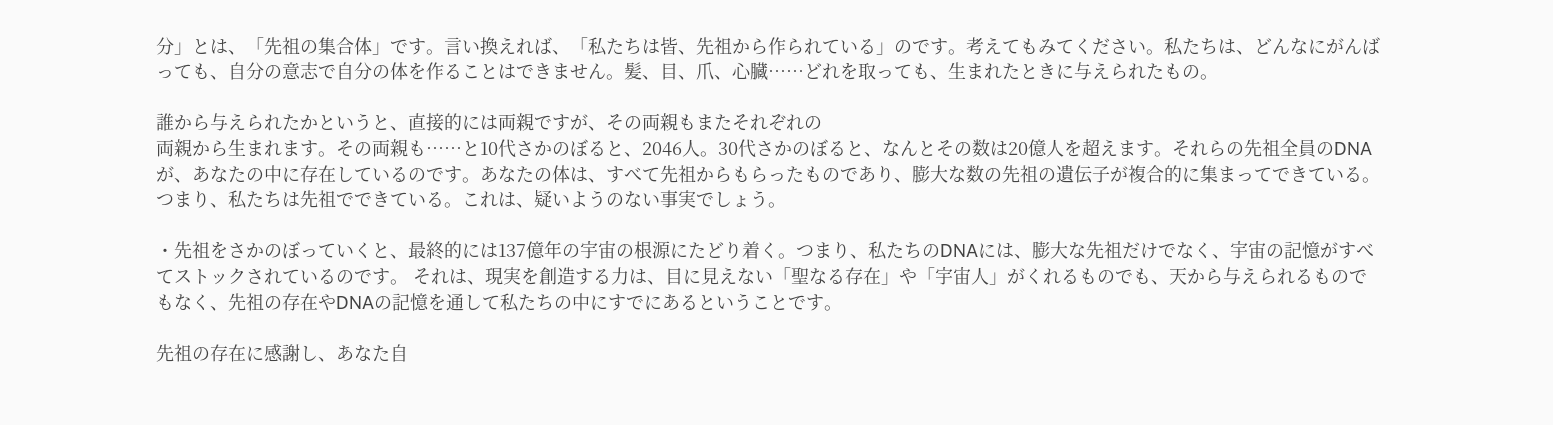分」とは、「先祖の集合体」です。言い換えれば、「私たちは皆、先祖から作られている」のです。考えてもみてください。私たちは、どんなにがんばっても、自分の意志で自分の体を作ることはできません。髪、目、爪、心臓……どれを取っても、生まれたときに与えられたもの。

誰から与えられたかというと、直接的には両親ですが、その両親もまたそれぞれの
両親から生まれます。その両親も……と10代さかのぼると、2046人。30代さかのぼると、なんとその数は20億人を超えます。それらの先祖全員のDNAが、あなたの中に存在しているのです。あなたの体は、すべて先祖からもらったものであり、膨大な数の先祖の遺伝子が複合的に集まってできている。つまり、私たちは先祖でできている。これは、疑いようのない事実でしょう。

・先祖をさかのぼっていくと、最終的には137億年の宇宙の根源にたどり着く。つまり、私たちのDNAには、膨大な先祖だけでなく、宇宙の記憶がすべてストックされているのです。 それは、現実を創造する力は、目に見えない「聖なる存在」や「宇宙人」がくれるものでも、天から与えられるものでもなく、先祖の存在やDNAの記憶を通して私たちの中にすでにあるということです。

先祖の存在に感謝し、あなた自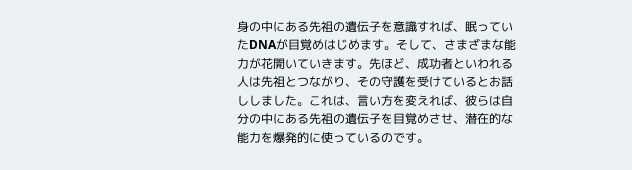身の中にある先祖の遺伝子を意識すれば、眠っていたDNAが目覚めはじめます。そして、さまざまな能力が花開いていきます。先ほど、成功者といわれる人は先祖とつながり、その守護を受けているとお話ししました。これは、言い方を変えれば、彼らは自分の中にある先祖の遺伝子を目覚めさせ、潜在的な能力を爆発的に使っているのです。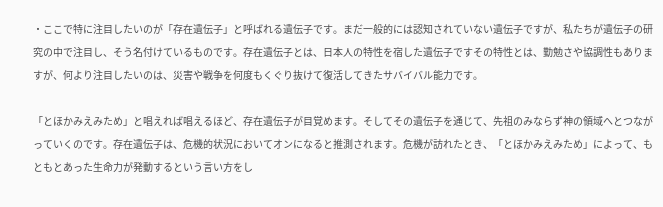・ここで特に注目したいのが「存在遺伝子」と呼ばれる遺伝子です。まだ一般的には認知されていない遺伝子ですが、私たちが遺伝子の研究の中で注目し、そう名付けているものです。存在遺伝子とは、日本人の特性を宿した遺伝子ですその特性とは、勤勉さや協調性もありますが、何より注目したいのは、災害や戦争を何度もくぐり抜けて復活してきたサバイバル能力です。

「とほかみえみため」と唱えれば唱えるほど、存在遺伝子が目覚めます。そしてその遺伝子を通じて、先祖のみならず神の領域へとつながっていくのです。存在遺伝子は、危機的状況においてオンになると推測されます。危機が訪れたとき、「とほかみえみため」によって、もともとあった生命力が発動するという言い方をし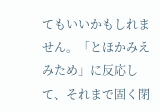てもいいかもしれません。「とほかみえみため」に反応して、それまで固く閉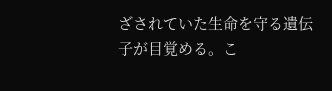ざされていた生命を守る遺伝子が目覚める。こ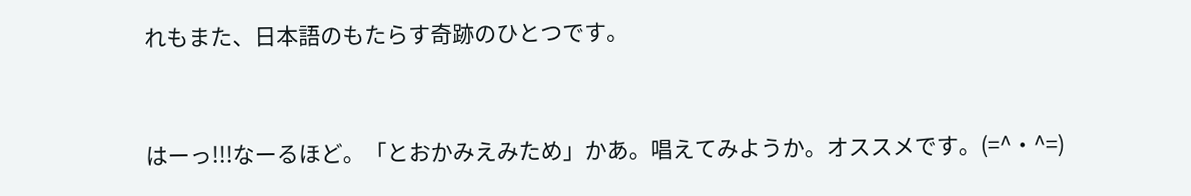れもまた、日本語のもたらす奇跡のひとつです。


はーっ!!!なーるほど。「とおかみえみため」かあ。唱えてみようか。オススメです。(=^・^=)